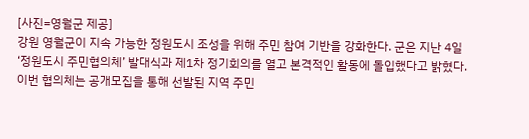[사진=영월군 제공]
강원 영월군이 지속 가능한 정원도시 조성을 위해 주민 참여 기반을 강화한다. 군은 지난 4일 ‘정원도시 주민협의체’ 발대식과 제1차 정기회의를 열고 본격적인 활동에 돌입했다고 밝혔다.
이번 협의체는 공개모집을 통해 선발된 지역 주민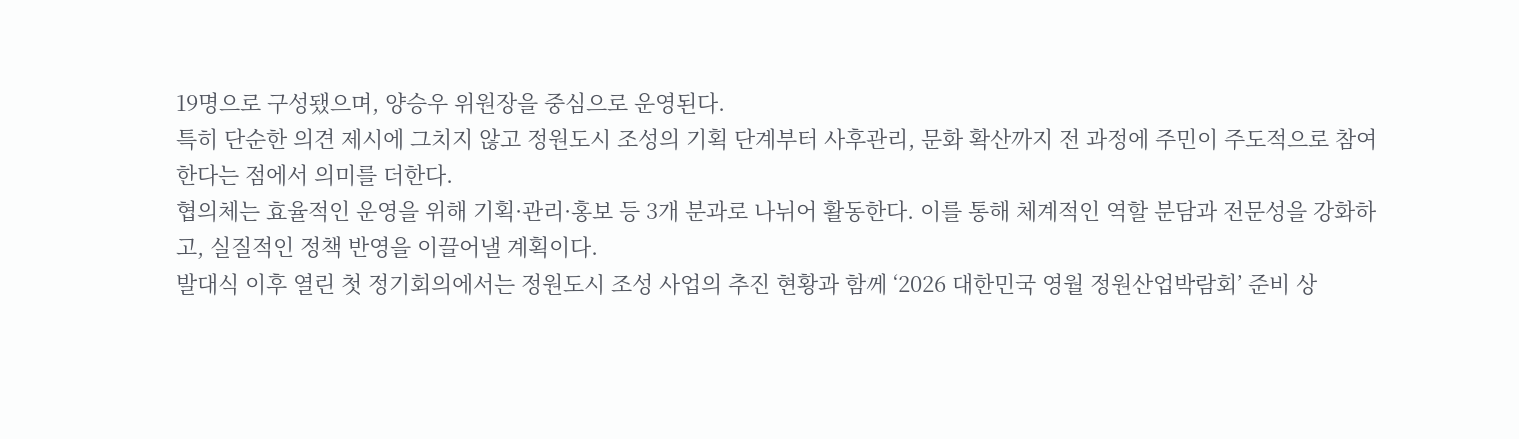19명으로 구성됐으며, 양승우 위원장을 중심으로 운영된다.
특히 단순한 의견 제시에 그치지 않고 정원도시 조성의 기획 단계부터 사후관리, 문화 확산까지 전 과정에 주민이 주도적으로 참여한다는 점에서 의미를 더한다.
협의체는 효율적인 운영을 위해 기획·관리·홍보 등 3개 분과로 나뉘어 활동한다. 이를 통해 체계적인 역할 분담과 전문성을 강화하고, 실질적인 정책 반영을 이끌어낼 계획이다.
발대식 이후 열린 첫 정기회의에서는 정원도시 조성 사업의 추진 현황과 함께 ‘2026 대한민국 영월 정원산업박람회’ 준비 상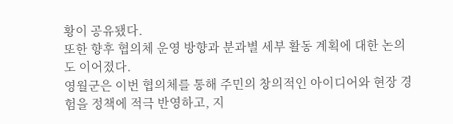황이 공유됐다.
또한 향후 협의체 운영 방향과 분과별 세부 활동 계획에 대한 논의도 이어졌다.
영월군은 이번 협의체를 통해 주민의 창의적인 아이디어와 현장 경험을 정책에 적극 반영하고, 지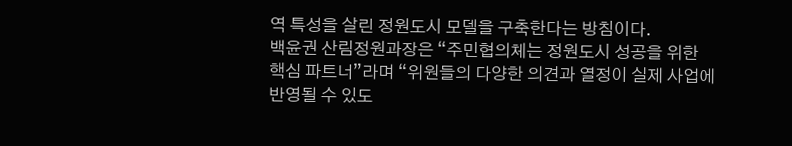역 특성을 살린 정원도시 모델을 구축한다는 방침이다.
백윤권 산림정원과장은 “주민협의체는 정원도시 성공을 위한 핵심 파트너”라며 “위원들의 다양한 의견과 열정이 실제 사업에 반영될 수 있도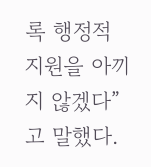록 행정적 지원을 아끼지 않겠다”고 말했다.